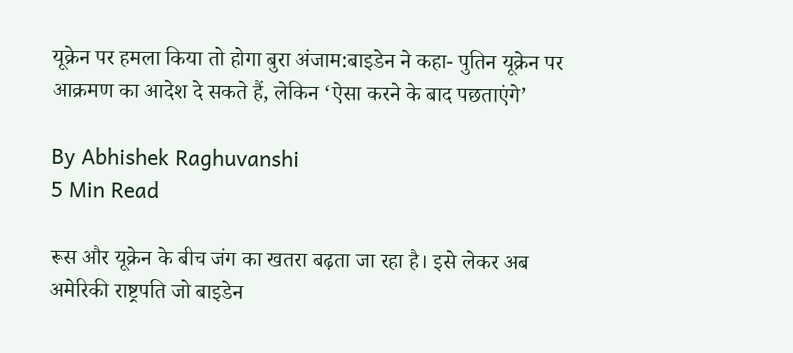यूक्रेन पर हमला किया तो होगा बुरा अंजाम:बाइडेन ने कहा- पुतिन यूक्रेन पर आक्रमण का आदेश दे सकते हैं, लेकिन ‘ऐसा करने के बाद पछताएंगे’

By Abhishek Raghuvanshi
5 Min Read

रूस और यूक्रेन के बीच जंग का खतरा बढ़ता जा रहा है। इसे लेकर अब अमेरिकी राष्ट्रपति जो बाइडेन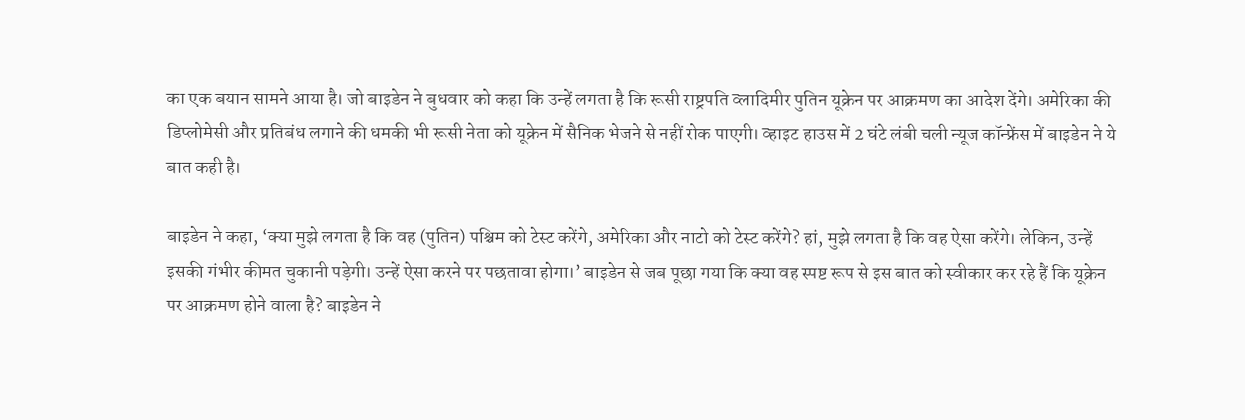का एक बयान सामने आया है। जो बाइडेन ने बुधवार को कहा कि उन्हें लगता है कि रूसी राष्ट्रपति व्लादिमीर पुतिन यूक्रेन पर आक्रमण का आदेश देंगे। अमेरिका की डिप्लोमेसी और प्रतिबंध लगाने की धमकी भी रूसी नेता को यूक्रेन में सैनिक भेजने से नहीं रोक पाएगी। व्हाइट हाउस में 2 घंटे लंबी चली न्यूज कॉन्फ्रेंस में बाइडेन ने ये बात कही है।

बाइडेन ने कहा, ‘क्या मुझे लगता है कि वह (पुतिन) पश्चिम को टेस्ट करेंगे, अमेरिका और नाटो को टेस्ट करेंगे? हां, मुझे लगता है कि वह ऐसा करेंगे। लेकिन, उन्हें इसकी गंभीर कीमत चुकानी पड़ेगी। उन्हें ऐसा करने पर पछतावा होगा।’ बाइडेन से जब पूछा गया कि क्या वह स्पष्ट रूप से इस बात को स्वीकार कर रहे हैं कि यूक्रेन पर आक्रमण होने वाला है? बाइडेन ने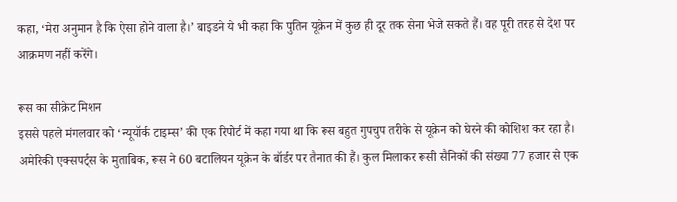कहा, ‘मेरा अनुमान है कि ऐसा होने वाला है।’ बाइडने ये भी कहा कि पुतिन यूक्रेन में कुछ ही दूर तक सेना भेजे सकते हैं। वह पूरी तरह से देश पर आक्रमण नहीं करेंगे।

रूस का सीक्रेट मिशन
इससे पहले मंगलवार को ‘न्यूयॉर्क टाइम्स’ की एक रिपोर्ट में कहा गया था कि रूस बहुत गुपचुप तरीके से यूक्रेन को घेरने की कोशिश कर रहा है। अमेरिकी एक्सपर्ट्स के मुताबिक, रूस ने 60 बटालियन यूक्रेन के बॉर्डर पर तैनात की हैं। कुल मिलाकर रूसी सैनिकों की संख्या 77 हजार से एक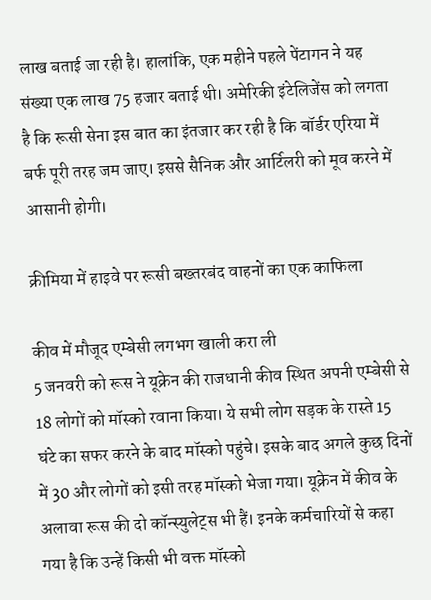लाख बताई जा रही है। हालांकि, एक महीने पहले पेंटागन ने यह संख्या एक लाख 75 हजार बताई थी। अमेरिकी इंटेलिजेंस को लगता है कि रूसी सेना इस बात का इंतजार कर रही है कि बॉर्डर एरिया में बर्फ पूरी तरह जम जाए। इससे सैनिक और आर्टिलरी को मूव करने में आसानी होगी।

क्रीमिया में हाइवे पर रूसी बख्तरबंद वाहनों का एक काफिला

कीव में मौजूद एम्बेसी लगभग खाली करा ली
5 जनवरी को रूस ने यूक्रेन की राजधानी कीव स्थित अपनी एम्बेसी से 18 लोगों को मॉस्को रवाना किया। ये सभी लोग सड़क के रास्ते 15 घंटे का सफर करने के बाद मॉस्को पहुंचे। इसके बाद अगले कुछ दिनों में 30 और लोगों को इसी तरह मॉस्को भेजा गया। यूक्रेन में कीव के अलावा रूस की दो कॉन्स्युलेट्स भी हैं। इनके कर्मचारियों से कहा गया है कि उन्हें किसी भी वक्त मॉस्को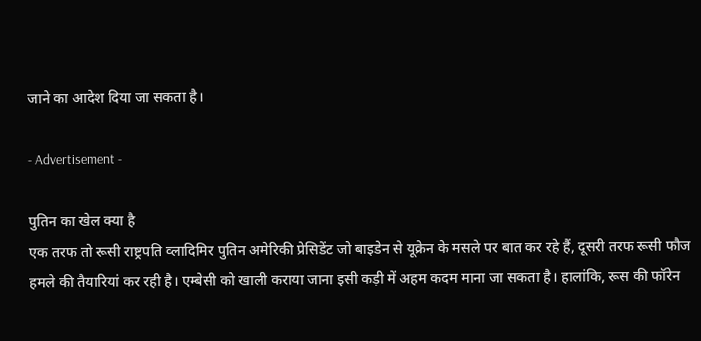जाने का आदेश दिया जा सकता है।

- Advertisement -

पुतिन का खेल क्या है
एक तरफ तो रूसी राष्ट्रपति व्लादिमिर पुतिन अमेरिकी प्रेसिडेंट जो बाइडेन से यूक्रेन के मसले पर बात कर रहे हैं, दूसरी तरफ रूसी फौज हमले की तैयारियां कर रही है। एम्बेसी को खाली कराया जाना इसी कड़ी में अहम कदम माना जा सकता है। हालांकि, रूस की फॉरेन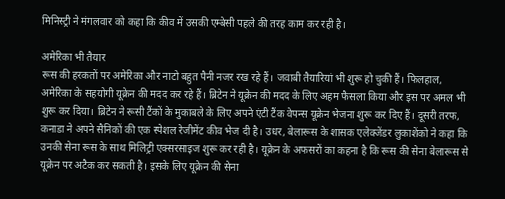मिनिस्ट्री ने मंगलवार को कहा कि कीव में उसकी एम्बेसी पहले की तरह काम कर रही है।

अमेरिका भी तैयार
रूस की हरकतों पर अमेरिका और नाटो बहुत पैनी नजर रख रहे हैं। जवाबी तैयारियां भी शुरू हो चुकी हैं। फिलहाल, अमेरिका के सहयोगी यूक्रेन की मदद कर रहे हैं। ब्रिटेन ने यूक्रेन की मदद के लिए अहम फैसला किया और इस पर अमल भी शुरू कर दिया। ब्रिटेन ने रूसी टैंकों के मुकाबले के लिए अपने एंटी टैंक वेपन्स यूक्रेन भेजना शुरू कर दिए हैं। दूसरी तरफ, कनाडा ने अपने सैनिकों की एक स्पेशल रेजीमेंट कीव भेज दी है। उधर, बेलारूस के शासक एलेक्जेंडर लुकाशेंको ने कहा कि उनकी सेना रूस के साथ मिलिट्री एक्सरसाइज शुरू कर रही है। यूक्रेन के अफसरों का कहना है कि रूस की सेना बेलारूस से यूक्रेन पर अटैक कर सकती है। इसके लिए यूक्रेन की सेना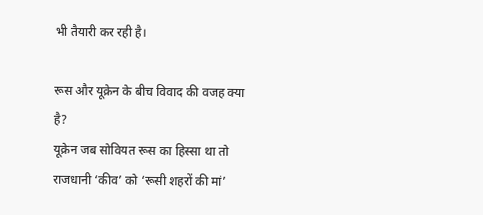भी तैयारी कर रही है।

रूस और यूक्रेन के बीच विवाद की वजह क्या है?
यूक्रेन जब सोवियत रूस का हिस्सा था तो राजधानी ‘कीव’ को ‘रूसी शहरों की मां’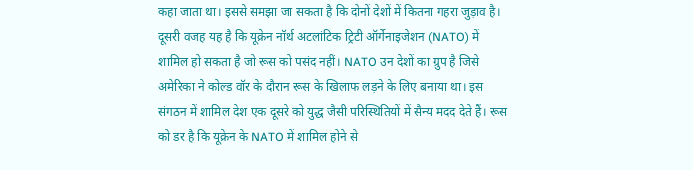कहा जाता था। इससे समझा जा सकता है कि दोनों देशों में कितना गहरा जुड़ाव है। दूसरी वजह यह है कि यूक्रेन नॉर्थ अटलांटिक ट्रिटी ऑर्गेनाइजेशन (NATO) में शामिल हो सकता है जो रूस को पसंद नहीं। NATO उन देशों का ग्रुप है जिसे अमेरिका ने कोल्ड वॉर के दौरान रूस के खिलाफ लड़ने के लिए बनाया था। इस संगठन में शामिल देश एक दूसरे को युद्ध जैसी परिस्थितियों में सैन्य मदद देते हैं। रूस को डर है कि यूक्रेन के NATO में शामिल होने से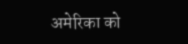अमेरिका को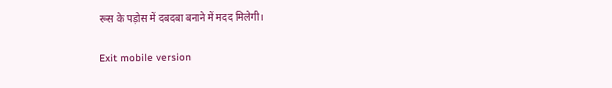रूस के पड़ोस में दबदबा बनाने में मदद मिलेगी।

Exit mobile version